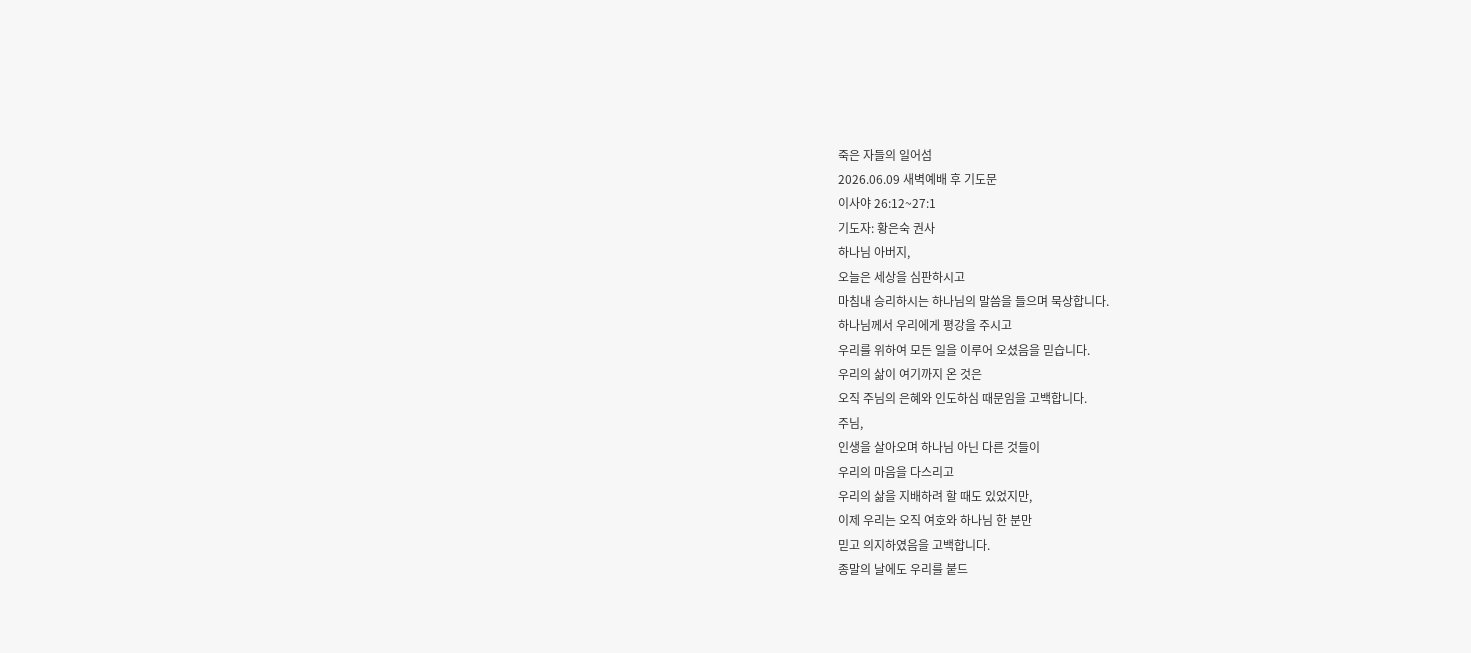죽은 자들의 일어섬
2026.06.09 새벽예배 후 기도문
이사야 26:12~27:1
기도자: 황은숙 권사
하나님 아버지,
오늘은 세상을 심판하시고
마침내 승리하시는 하나님의 말씀을 들으며 묵상합니다.
하나님께서 우리에게 평강을 주시고
우리를 위하여 모든 일을 이루어 오셨음을 믿습니다.
우리의 삶이 여기까지 온 것은
오직 주님의 은혜와 인도하심 때문임을 고백합니다.
주님,
인생을 살아오며 하나님 아닌 다른 것들이
우리의 마음을 다스리고
우리의 삶을 지배하려 할 때도 있었지만,
이제 우리는 오직 여호와 하나님 한 분만
믿고 의지하였음을 고백합니다.
종말의 날에도 우리를 붙드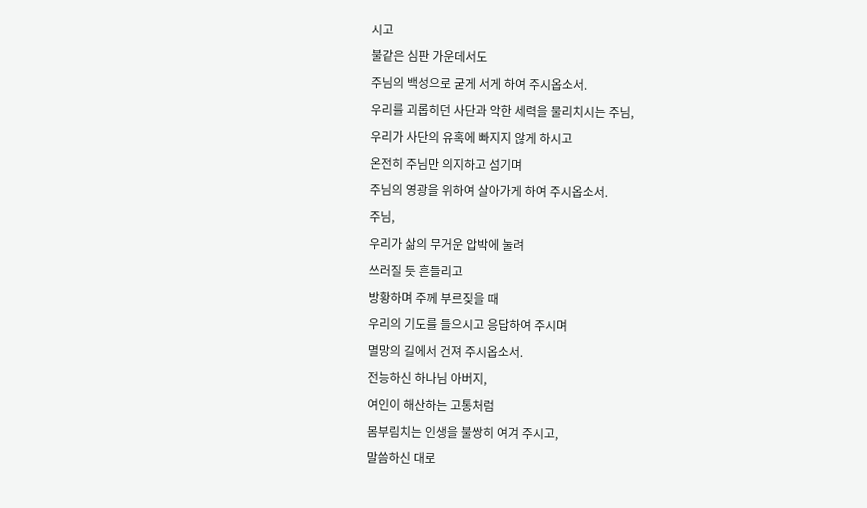시고
불같은 심판 가운데서도
주님의 백성으로 굳게 서게 하여 주시옵소서.
우리를 괴롭히던 사단과 악한 세력을 물리치시는 주님,
우리가 사단의 유혹에 빠지지 않게 하시고
온전히 주님만 의지하고 섬기며
주님의 영광을 위하여 살아가게 하여 주시옵소서.
주님,
우리가 삶의 무거운 압박에 눌려
쓰러질 듯 흔들리고
방황하며 주께 부르짖을 때
우리의 기도를 들으시고 응답하여 주시며
멸망의 길에서 건져 주시옵소서.
전능하신 하나님 아버지,
여인이 해산하는 고통처럼
몸부림치는 인생을 불쌍히 여겨 주시고,
말씀하신 대로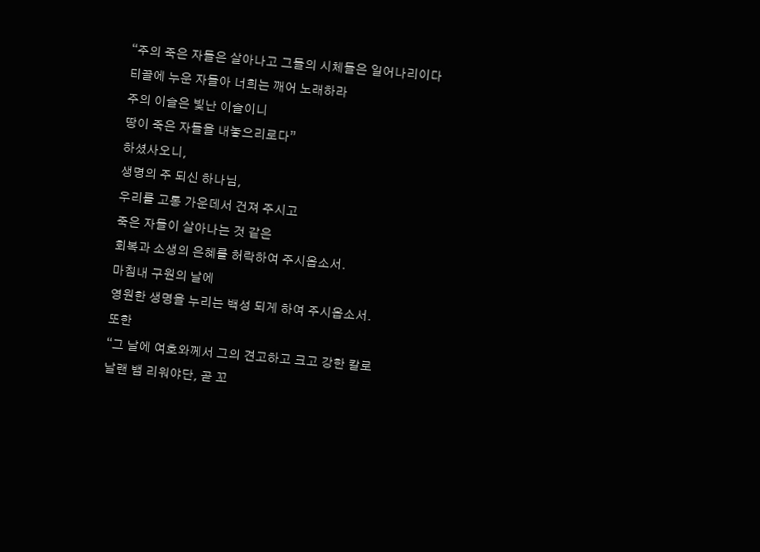“주의 죽은 자들은 살아나고 그들의 시체들은 일어나리이다
티끌에 누운 자들아 너희는 깨어 노래하라
주의 이슬은 빛난 이슬이니
땅이 죽은 자들을 내놓으리로다”
하셨사오니,
생명의 주 되신 하나님,
우리를 고통 가운데서 건져 주시고
죽은 자들이 살아나는 것 같은
회복과 소생의 은혜를 허락하여 주시옵소서.
마침내 구원의 날에
영원한 생명을 누리는 백성 되게 하여 주시옵소서.
또한
“그 날에 여호와께서 그의 견고하고 크고 강한 칼로
날랜 뱀 리워야단, 곧 꼬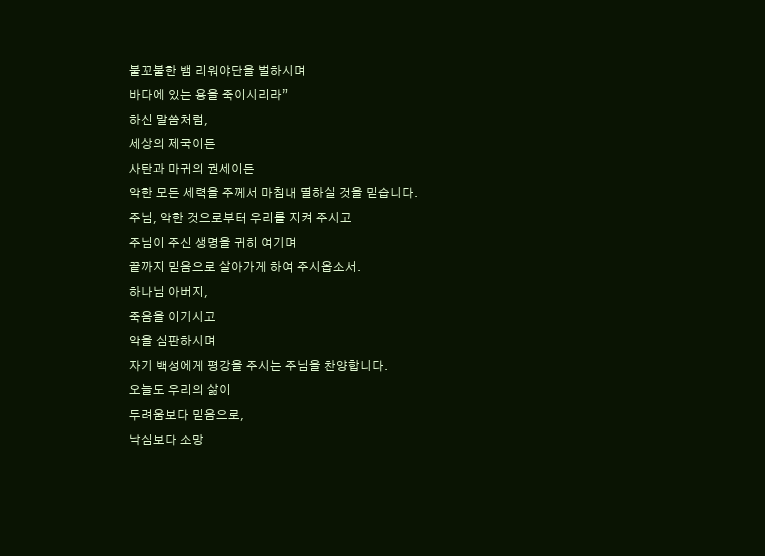불꼬불한 뱀 리워야단을 벌하시며
바다에 있는 용을 죽이시리라”
하신 말씀처럼,
세상의 제국이든
사탄과 마귀의 권세이든
악한 모든 세력을 주께서 마침내 멸하실 것을 믿습니다.
주님, 악한 것으로부터 우리를 지켜 주시고
주님이 주신 생명을 귀히 여기며
끝까지 믿음으로 살아가게 하여 주시옵소서.
하나님 아버지,
죽음을 이기시고
악을 심판하시며
자기 백성에게 평강을 주시는 주님을 찬양합니다.
오늘도 우리의 삶이
두려움보다 믿음으로,
낙심보다 소망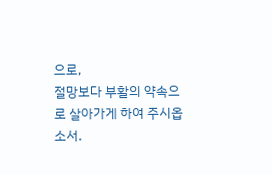으로,
절망보다 부활의 약속으로 살아가게 하여 주시옵소서.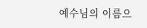예수님의 이름으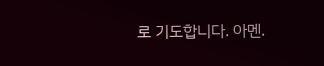로 기도합니다. 아멘.